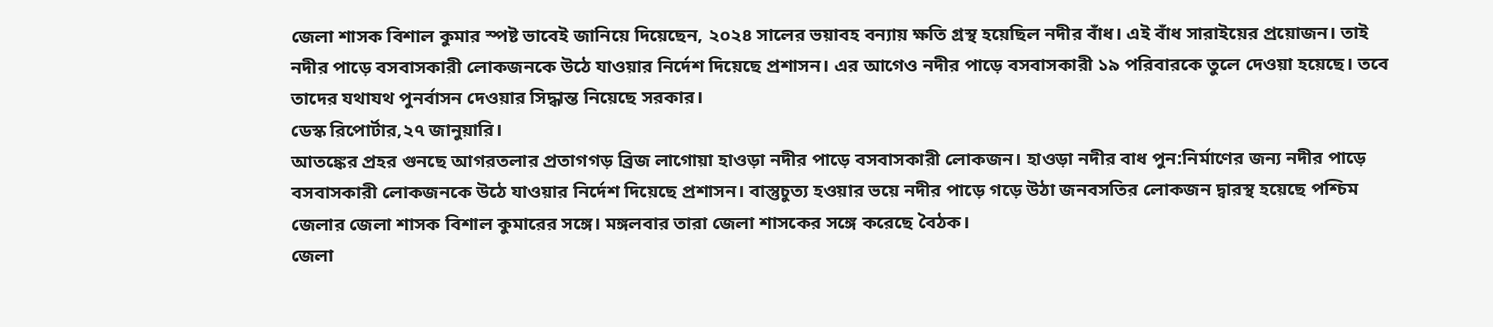জেলা শাসক বিশাল কুমার স্পষ্ট ভাবেই জানিয়ে দিয়েছেন, ২০২৪ সালের ভয়াবহ বন্যায় ক্ষতি গ্রস্থ হয়েছিল নদীর বাঁধ। এই বাঁধ সারাইয়ের প্রয়োজন। তাই নদীর পাড়ে বসবাসকারী লোকজনকে উঠে যাওয়ার নির্দেশ দিয়েছে প্রশাসন। এর আগেও নদীর পাড়ে বসবাসকারী ১৯ পরিবারকে তুলে দেওয়া হয়েছে। তবে তাদের যথাযথ পুনর্বাসন দেওয়ার সিদ্ধান্ত নিয়েছে সরকার।
ডেস্ক রিপোর্টার,২৭ জানুয়ারি।
আতঙ্কের প্রহর গুনছে আগরতলার প্রতাগগড় ব্রিজ লাগোয়া হাওড়া নদীর পাড়ে বসবাসকারী লোকজন। হাওড়া নদীর বাধ পুন:নির্মাণের জন্য নদীর পাড়ে বসবাসকারী লোকজনকে উঠে যাওয়ার নির্দেশ দিয়েছে প্রশাসন। বাস্তুচুত্য হওয়ার ভয়ে নদীর পাড়ে গড়ে উঠা জনবসতির লোকজন দ্বারস্থ হয়েছে পশ্চিম জেলার জেলা শাসক বিশাল কুমারের সঙ্গে। মঙ্গলবার তারা জেলা শাসকের সঙ্গে করেছে বৈঠক।
জেলা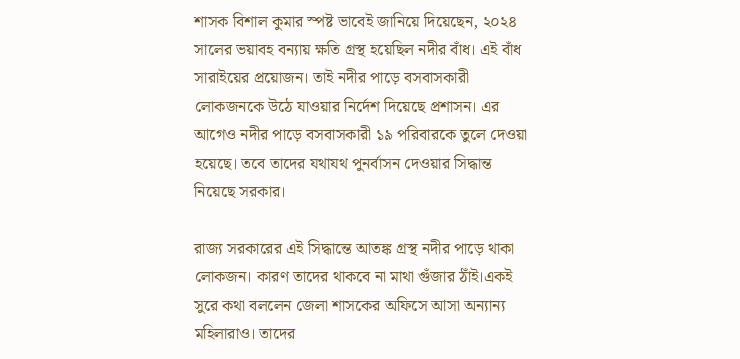শাসক বিশাল কুমার স্পষ্ট ভাবেই জানিয়ে দিয়েছেন, ২০২৪ সালের ভয়াবহ বন্যায় ক্ষতি গ্রস্থ হয়েছিল নদীর বাঁধ। এই বাঁধ সারাইয়ের প্রয়োজন। তাই নদীর পাড়ে বসবাসকারী লোকজনকে উঠে যাওয়ার নির্দেশ দিয়েছে প্রশাসন। এর আগেও নদীর পাড়ে বসবাসকারী ১৯ পরিবারকে তুলে দেওয়া হয়েছে। তবে তাদের যথাযথ পুনর্বাসন দেওয়ার সিদ্ধান্ত নিয়েছে সরকার।

রাজ্য সরকারের এই সিদ্ধান্তে আতঙ্ক গ্রস্থ নদীর পাড়ে থাকা লোকজন। কারণ তাদের থাকবে না মাথা গুঁজার ঠাঁই।একই সুরে কথা বললেন জেলা শাসকের অফিসে আসা অন্যান্য মহিলারাও। তাদের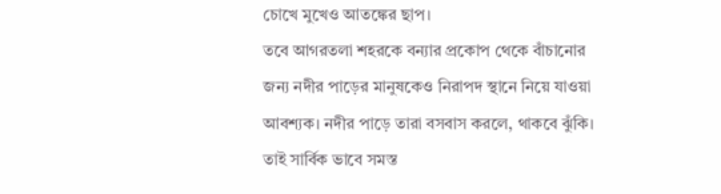চোখে মুখেও আতঙ্কের ছাপ।
তবে আগরতলা শহরকে বন্যার প্রকোপ থেকে বাঁচানোর জন্য নদীর পাড়ের মানুষকেও নিরাপদ স্থানে নিয়ে যাওয়া আবশ্যক। নদীর পাড়ে তারা বসবাস করলে, থাকবে ঝুঁকি। তাই সার্বিক ভাবে সমস্ত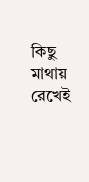কিছু মাথায় রেখেই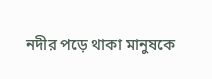নদীর পড়ে থাকা মানুষকে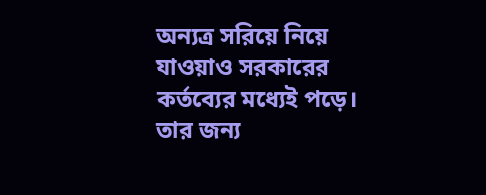অন্যত্র সরিয়ে নিয়ে যাওয়াও সরকারের কর্তব্যের মধ্যেই পড়ে। তার জন্য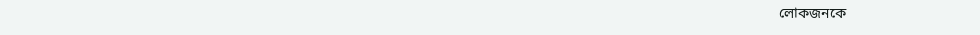লোকজনকে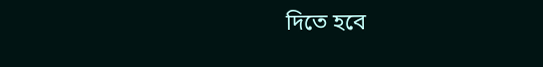দিতে হবে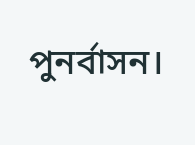পুনর্বাসন।